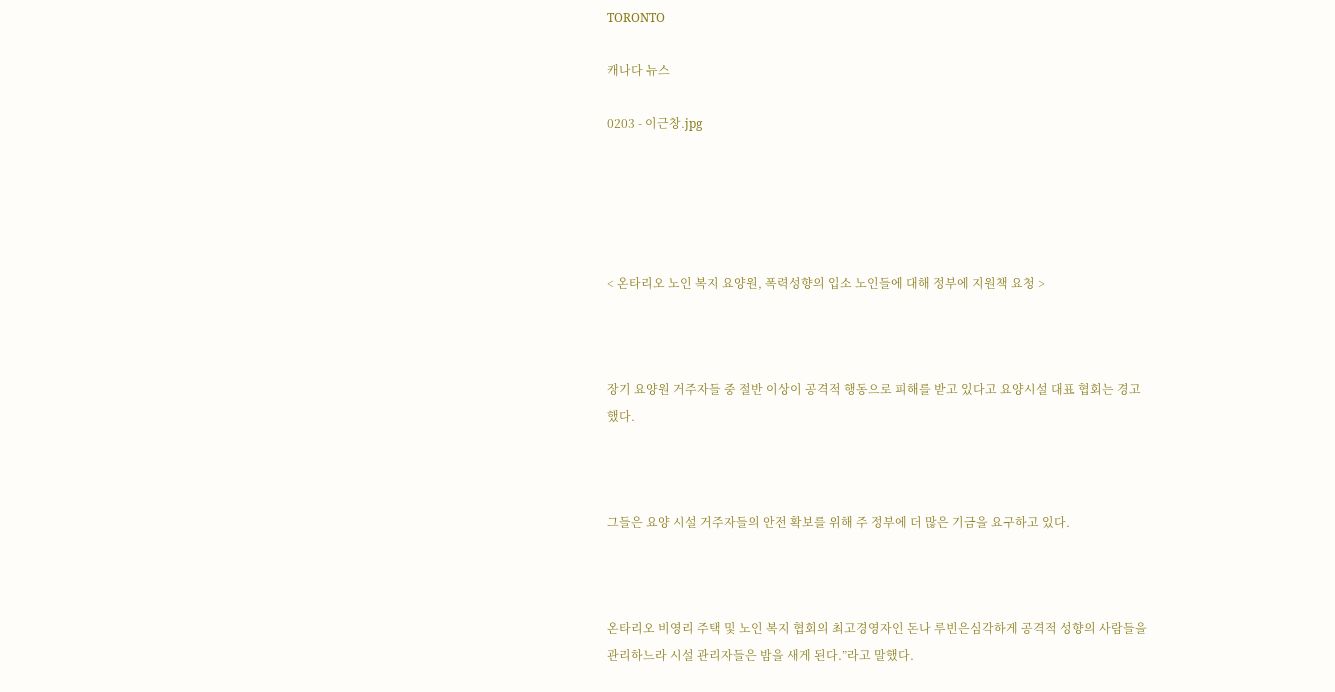TORONTO

캐나다 뉴스

0203 - 이근창.jpg





< 온타리오 노인 복지 요양원, 폭력성향의 입소 노인들에 대해 정부에 지원책 요청 >



장기 요양원 거주자들 중 절반 이상이 공격적 행동으로 피해를 받고 있다고 요양시설 대표 협회는 경고 했다.



그들은 요양 시설 거주자들의 안전 확보를 위해 주 정부에 더 많은 기금을 요구하고 있다.



온타리오 비영리 주택 및 노인 복지 협회의 최고경영자인 돈나 루빈은심각하게 공격적 성향의 사람들을 관리하느라 시설 관리자들은 밤을 새게 된다.”라고 말했다.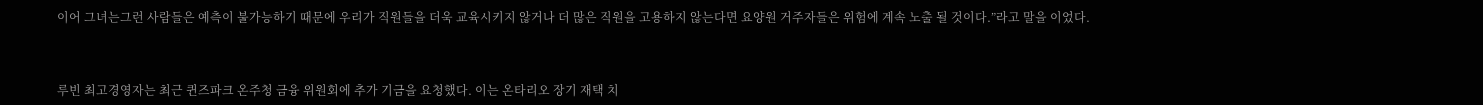이어 그녀는그런 사람들은 예측이 불가능하기 때문에 우리가 직원들을 더욱 교육시키지 않거나 더 많은 직원을 고용하지 않는다면 요양원 거주자들은 위험에 계속 노출 될 것이다.”라고 말을 이었다.



루빈 최고경영자는 최근 퀸즈파크 온주청 금융 위원회에 추가 기금을 요청했다. 이는 온타리오 장기 재택 치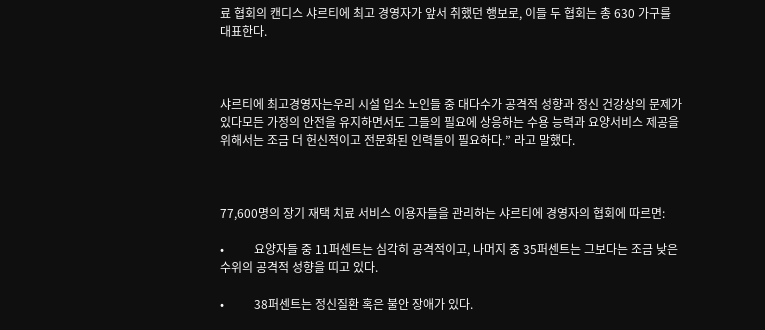료 협회의 캔디스 샤르티에 최고 경영자가 앞서 취했던 행보로, 이들 두 협회는 총 630 가구를 대표한다.



샤르티에 최고경영자는우리 시설 입소 노인들 중 대다수가 공격적 성향과 정신 건강상의 문제가 있다모든 가정의 안전을 유지하면서도 그들의 필요에 상응하는 수용 능력과 요양서비스 제공을 위해서는 조금 더 헌신적이고 전문화된 인력들이 필요하다.” 라고 말했다.



77,600명의 장기 재택 치료 서비스 이용자들을 관리하는 샤르티에 경영자의 협회에 따르면:

•          요양자들 중 11퍼센트는 심각히 공격적이고, 나머지 중 35퍼센트는 그보다는 조금 낮은 수위의 공격적 성향을 띠고 있다.

•          38퍼센트는 정신질환 혹은 불안 장애가 있다.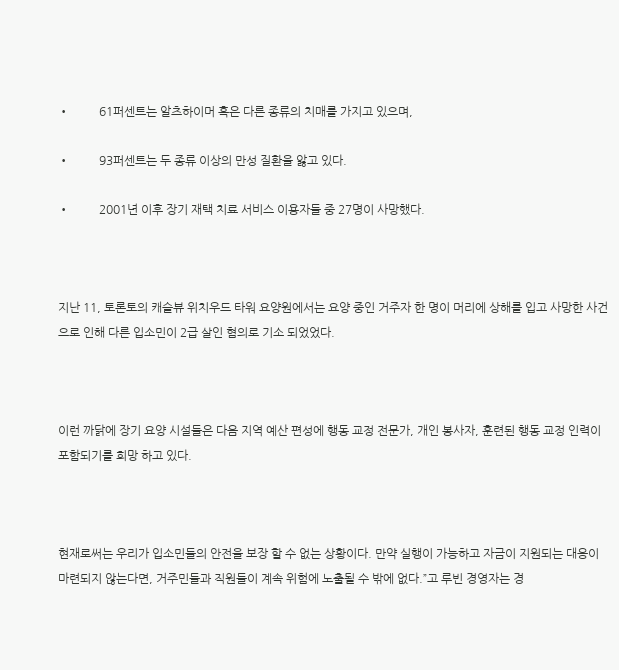•          61퍼센트는 알츠하이머 혹은 다른 종류의 치매를 가지고 있으며,

•          93퍼센트는 두 종류 이상의 만성 질환을 앓고 있다.

•          2001년 이후 장기 재택 치료 서비스 이용자들 중 27명이 사망했다.



지난 11, 토론토의 캐슬뷰 위치우드 타워 요양원에서는 요양 중인 거주자 한 명이 머리에 상해를 입고 사망한 사건으로 인해 다른 입소민이 2급 살인 혐의로 기소 되었었다.



이런 까닭에 장기 요양 시설들은 다음 지역 예산 편성에 행동 교정 전문가, 개인 봉사자, 훈련된 행동 교정 인력이 포함되기를 희망 하고 있다.



현재로써는 우리가 입소민들의 안전을 보장 할 수 없는 상황이다. 만약 실행이 가능하고 자금이 지원되는 대응이 마련되지 않는다면, 거주민들과 직원들이 계속 위험에 노출될 수 밖에 없다.”고 루빈 경영자는 경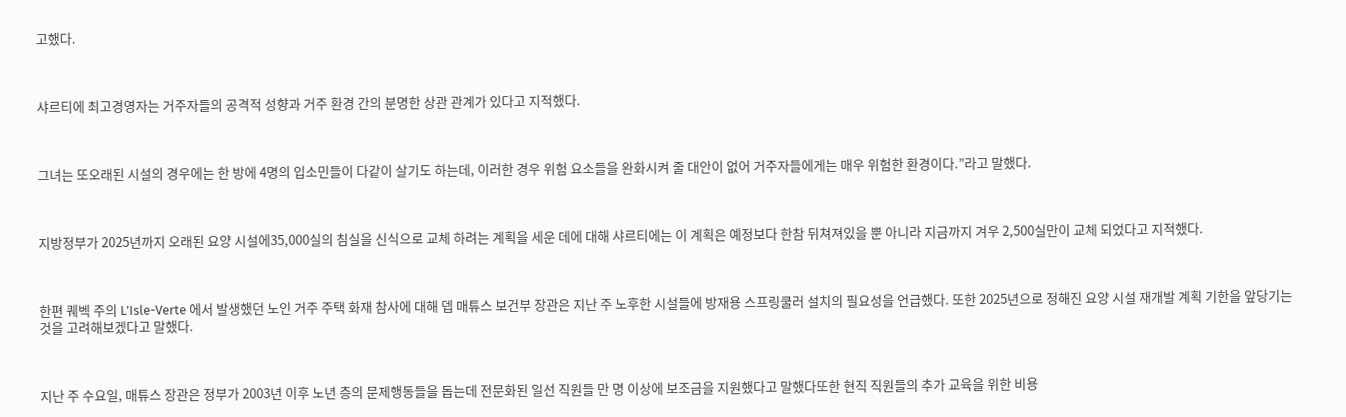고했다.



샤르티에 최고경영자는 거주자들의 공격적 성향과 거주 환경 간의 분명한 상관 관계가 있다고 지적했다.



그녀는 또오래된 시설의 경우에는 한 방에 4명의 입소민들이 다같이 살기도 하는데, 이러한 경우 위험 요소들을 완화시켜 줄 대안이 없어 거주자들에게는 매우 위험한 환경이다.”라고 말했다.



지방정부가 2025년까지 오래된 요양 시설에35,000실의 침실을 신식으로 교체 하려는 계획을 세운 데에 대해 샤르티에는 이 계획은 예정보다 한참 뒤쳐져있을 뿐 아니라 지금까지 겨우 2,500실만이 교체 되었다고 지적했다.



한편 퀘벡 주의 L’Isle-Verte 에서 발생했던 노인 거주 주택 화재 참사에 대해 뎁 매튜스 보건부 장관은 지난 주 노후한 시설들에 방재용 스프링쿨러 설치의 필요성을 언급했다. 또한 2025년으로 정해진 요양 시설 재개발 계획 기한을 앞당기는 것을 고려해보겠다고 말했다.



지난 주 수요일, 매튜스 장관은 정부가 2003년 이후 노년 층의 문제행동들을 돕는데 전문화된 일선 직원들 만 명 이상에 보조금을 지원했다고 말했다또한 현직 직원들의 추가 교육을 위한 비용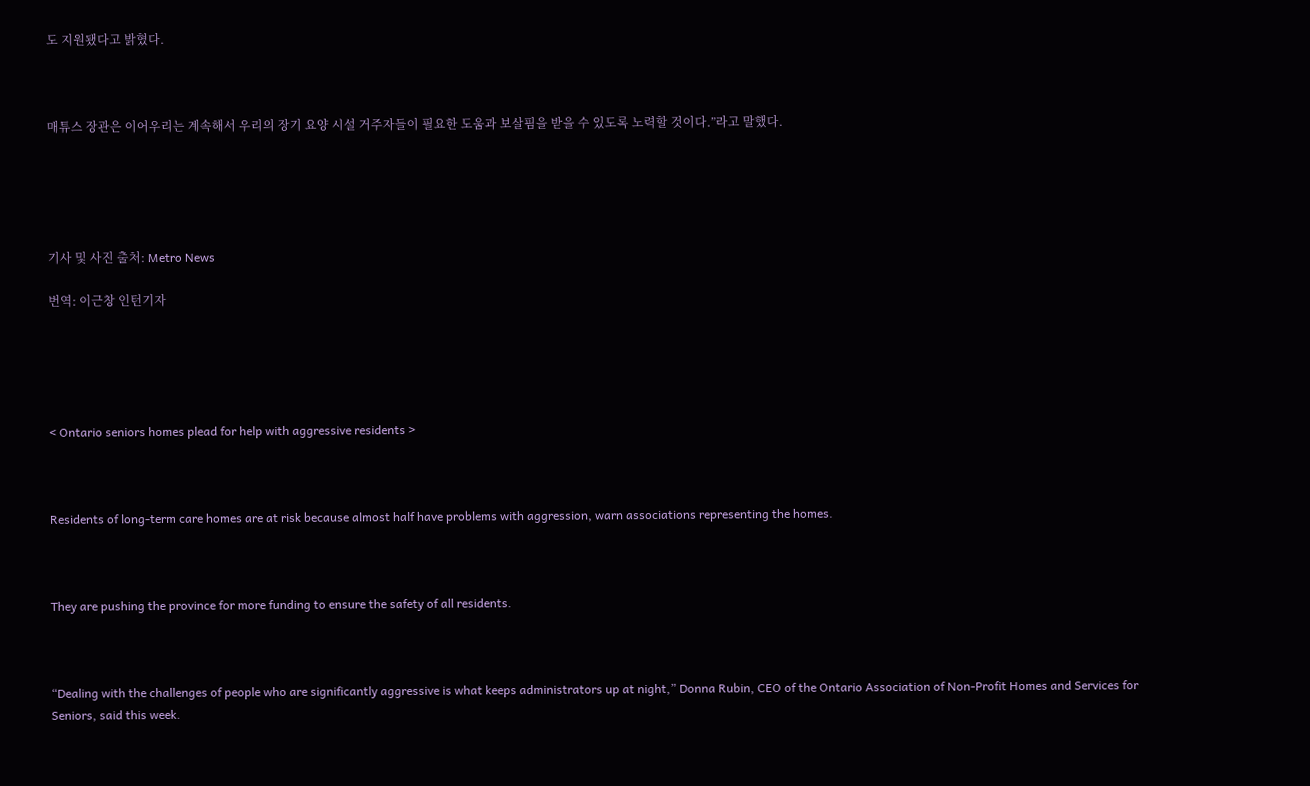도 지원됐다고 밝혔다.



매튜스 장관은 이어우리는 계속해서 우리의 장기 요양 시설 거주자들이 필요한 도움과 보살핌을 받을 수 있도록 노력할 것이다.”라고 말했다.





기사 및 사진 출처: Metro News

번역: 이근창 인턴기자





< Ontario seniors homes plead for help with aggressive residents >



Residents of long-term care homes are at risk because almost half have problems with aggression, warn associations representing the homes.



They are pushing the province for more funding to ensure the safety of all residents.



“Dealing with the challenges of people who are significantly aggressive is what keeps administrators up at night,” Donna Rubin, CEO of the Ontario Association of Non-Profit Homes and Services for Seniors, said this week.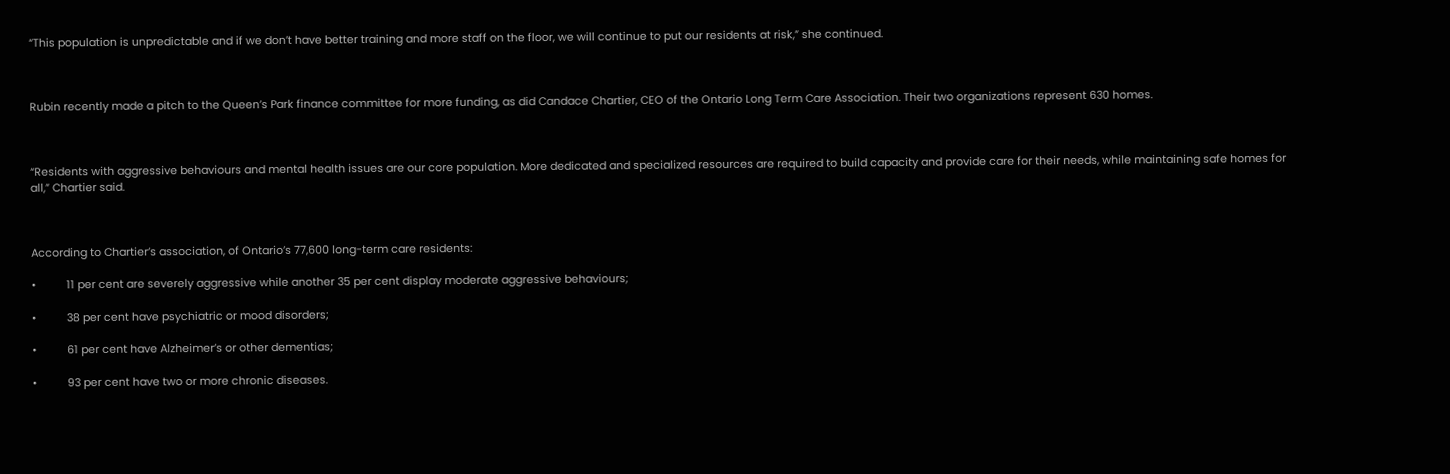“This population is unpredictable and if we don’t have better training and more staff on the floor, we will continue to put our residents at risk,” she continued.



Rubin recently made a pitch to the Queen’s Park finance committee for more funding, as did Candace Chartier, CEO of the Ontario Long Term Care Association. Their two organizations represent 630 homes.



“Residents with aggressive behaviours and mental health issues are our core population. More dedicated and specialized resources are required to build capacity and provide care for their needs, while maintaining safe homes for all,” Chartier said.



According to Chartier’s association, of Ontario’s 77,600 long-term care residents:

•          11 per cent are severely aggressive while another 35 per cent display moderate aggressive behaviours;

•          38 per cent have psychiatric or mood disorders;

•          61 per cent have Alzheimer’s or other dementias;

•          93 per cent have two or more chronic diseases.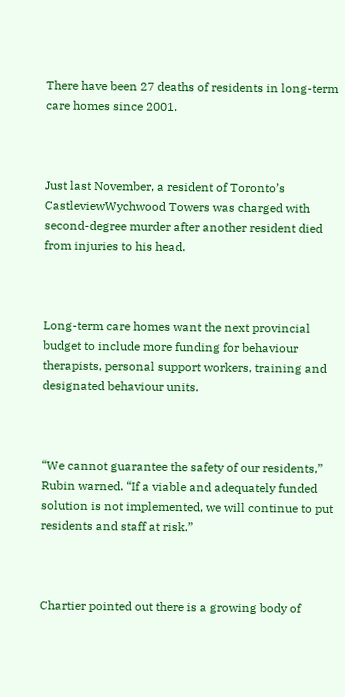There have been 27 deaths of residents in long-term care homes since 2001.



Just last November, a resident of Toronto’s CastleviewWychwood Towers was charged with second-degree murder after another resident died from injuries to his head.



Long-term care homes want the next provincial budget to include more funding for behaviour therapists, personal support workers, training and designated behaviour units.



“We cannot guarantee the safety of our residents,” Rubin warned. “If a viable and adequately funded solution is not implemented, we will continue to put residents and staff at risk.”



Chartier pointed out there is a growing body of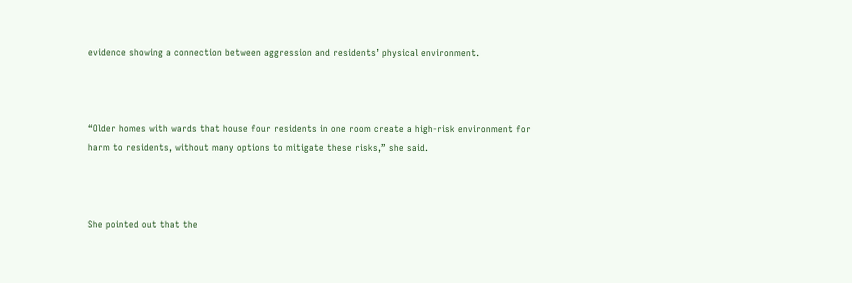evidence showing a connection between aggression and residents’ physical environment.



“Older homes with wards that house four residents in one room create a high-risk environment for harm to residents, without many options to mitigate these risks,” she said.



She pointed out that the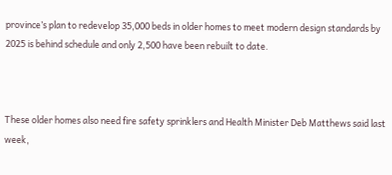province’s plan to redevelop 35,000 beds in older homes to meet modern design standards by 2025 is behind schedule and only 2,500 have been rebuilt to date.



These older homes also need fire safety sprinklers and Health Minister Deb Matthews said last week,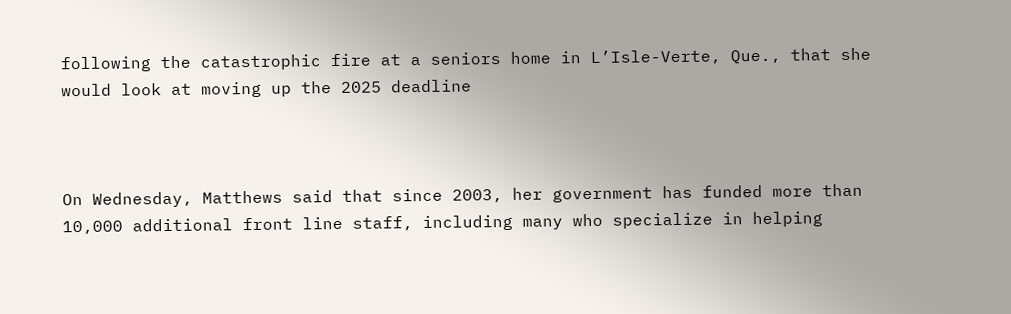following the catastrophic fire at a seniors home in L’Isle-Verte, Que., that she would look at moving up the 2025 deadline



On Wednesday, Matthews said that since 2003, her government has funded more than 10,000 additional front line staff, including many who specialize in helping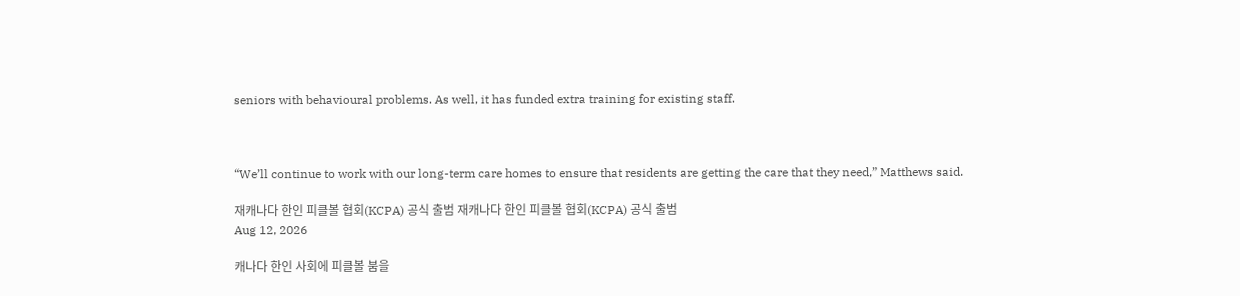seniors with behavioural problems. As well, it has funded extra training for existing staff.



“We’ll continue to work with our long-term care homes to ensure that residents are getting the care that they need,” Matthews said.

재캐나다 한인 피클볼 협회(KCPA) 공식 출범 재캐나다 한인 피클볼 협회(KCPA) 공식 출범
Aug 12, 2026

캐나다 한인 사회에 피클볼 붐을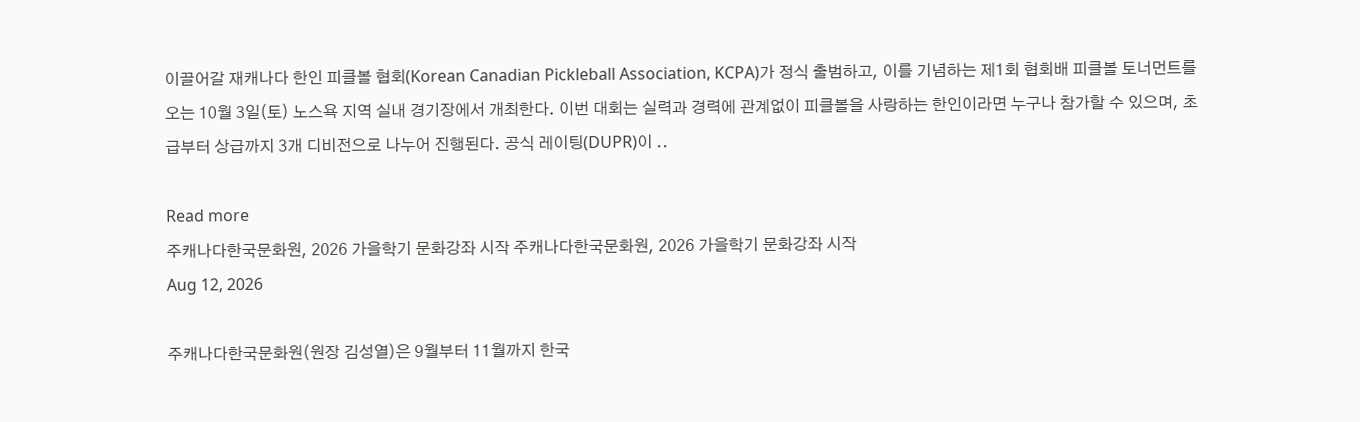이끌어갈 재캐나다 한인 피클볼 협회(Korean Canadian Pickleball Association, KCPA)가 정식 출범하고, 이를 기념하는 제1회 협회배 피클볼 토너먼트를 오는 10월 3일(토) 노스욕 지역 실내 경기장에서 개최한다. 이번 대회는 실력과 경력에 관계없이 피클볼을 사랑하는 한인이라면 누구나 참가할 수 있으며, 초급부터 상급까지 3개 디비전으로 나누어 진행된다. 공식 레이팅(DUPR)이 ..

Read more
주캐나다한국문화원, 2026 가을학기 문화강좌 시작 주캐나다한국문화원, 2026 가을학기 문화강좌 시작
Aug 12, 2026

주캐나다한국문화원(원장 김성열)은 9월부터 11월까지 한국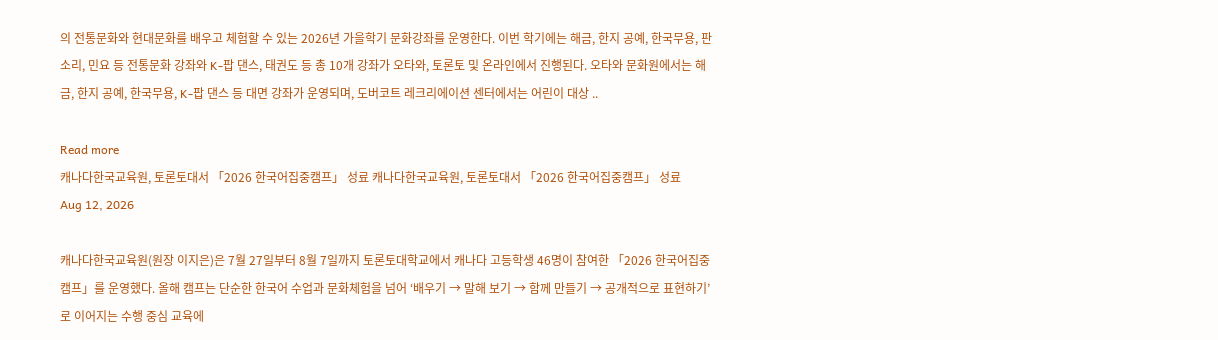의 전통문화와 현대문화를 배우고 체험할 수 있는 2026년 가을학기 문화강좌를 운영한다. 이번 학기에는 해금, 한지 공예, 한국무용, 판소리, 민요 등 전통문화 강좌와 K-팝 댄스, 태권도 등 총 10개 강좌가 오타와, 토론토 및 온라인에서 진행된다. 오타와 문화원에서는 해금, 한지 공예, 한국무용, K-팝 댄스 등 대면 강좌가 운영되며, 도버코트 레크리에이션 센터에서는 어린이 대상 ..

Read more
캐나다한국교육원, 토론토대서 「2026 한국어집중캠프」 성료 캐나다한국교육원, 토론토대서 「2026 한국어집중캠프」 성료
Aug 12, 2026

캐나다한국교육원(원장 이지은)은 7월 27일부터 8월 7일까지 토론토대학교에서 캐나다 고등학생 46명이 참여한 「2026 한국어집중캠프」를 운영했다. 올해 캠프는 단순한 한국어 수업과 문화체험을 넘어 ‘배우기 → 말해 보기 → 함께 만들기 → 공개적으로 표현하기’로 이어지는 수행 중심 교육에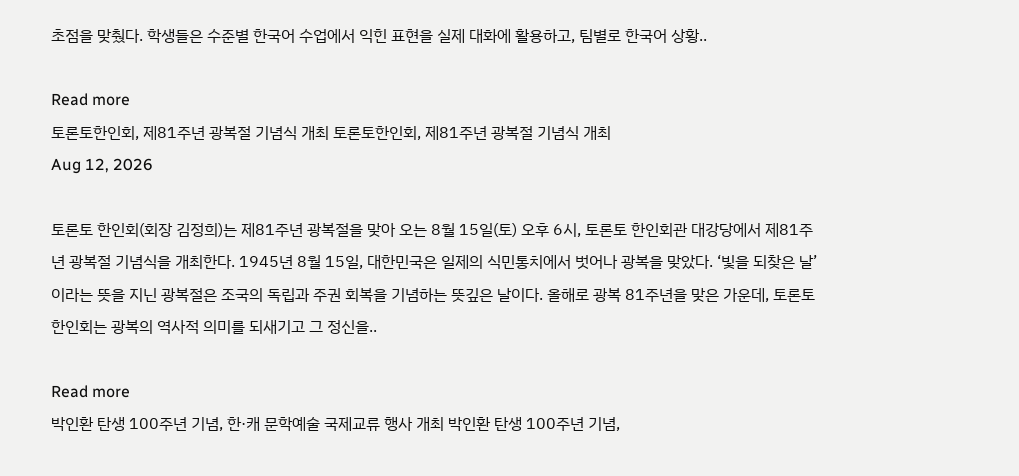초점을 맞췄다. 학생들은 수준별 한국어 수업에서 익힌 표현을 실제 대화에 활용하고, 팀별로 한국어 상황..

Read more
토론토한인회, 제81주년 광복절 기념식 개최 토론토한인회, 제81주년 광복절 기념식 개최
Aug 12, 2026

토론토 한인회(회장 김정희)는 제81주년 광복절을 맞아 오는 8월 15일(토) 오후 6시, 토론토 한인회관 대강당에서 제81주년 광복절 기념식을 개최한다. 1945년 8월 15일, 대한민국은 일제의 식민통치에서 벗어나 광복을 맞았다. ‘빛을 되찾은 날’이라는 뜻을 지닌 광복절은 조국의 독립과 주권 회복을 기념하는 뜻깊은 날이다. 올해로 광복 81주년을 맞은 가운데, 토론토 한인회는 광복의 역사적 의미를 되새기고 그 정신을..

Read more
박인환 탄생 100주년 기념, 한·캐 문학예술 국제교류 행사 개최 박인환 탄생 100주년 기념,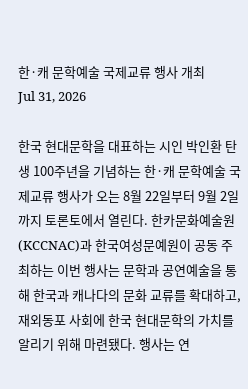한·캐 문학예술 국제교류 행사 개최
Jul 31, 2026

한국 현대문학을 대표하는 시인 박인환 탄생 100주년을 기념하는 한·캐 문학예술 국제교류 행사가 오는 8월 22일부터 9월 2일까지 토론토에서 열린다. 한카문화예술원(KCCNAC)과 한국여성문예원이 공동 주최하는 이번 행사는 문학과 공연예술을 통해 한국과 캐나다의 문화 교류를 확대하고, 재외동포 사회에 한국 현대문학의 가치를 알리기 위해 마련됐다. 행사는 연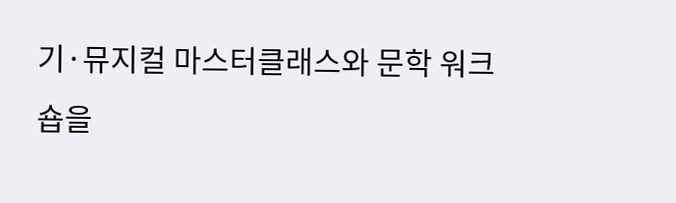기·뮤지컬 마스터클래스와 문학 워크숍을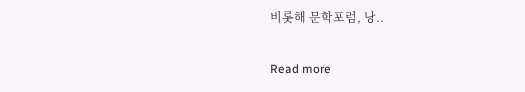비롯해 문학포럼, 낭..

Read more